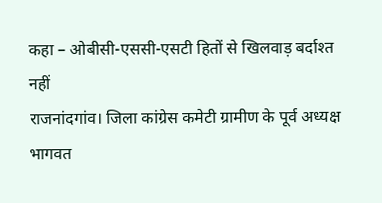कहा – ओबीसी-एससी-एसटी हितों से खिलवाड़ बर्दाश्त नहीं
राजनांदगांव। जिला कांग्रेस कमेटी ग्रामीण के पूर्व अध्यक्ष भागवत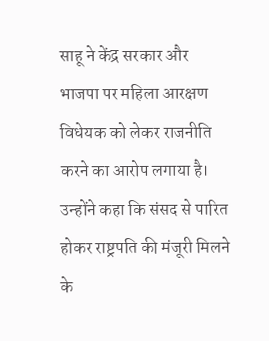साहू ने केंद्र सरकार और भाजपा पर महिला आरक्षण विधेयक को लेकर राजनीति करने का आरोप लगाया है। उन्होंने कहा कि संसद से पारित होकर राष्ट्रपति की मंजूरी मिलने के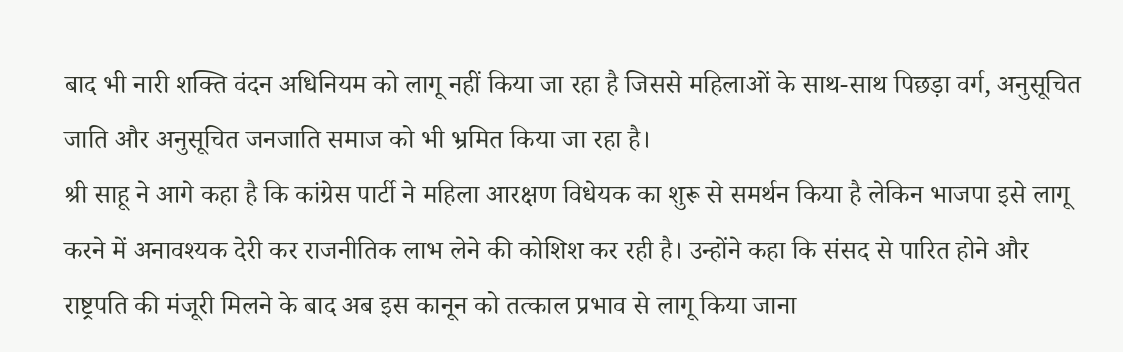बाद भी नारी शक्ति वंदन अधिनियम को लागू नहीं किया जा रहा है जिससे महिलाओं के साथ-साथ पिछड़ा वर्ग, अनुसूचित जाति और अनुसूचित जनजाति समाज को भी भ्रमित किया जा रहा है।
श्री साहू ने आगे कहा है कि कांग्रेस पार्टी ने महिला आरक्षण विधेयक का शुरू से समर्थन किया है लेकिन भाजपा इसे लागू करने में अनावश्यक देरी कर राजनीतिक लाभ लेने की कोशिश कर रही है। उन्होंने कहा कि संसद से पारित होने और राष्ट्रपति की मंजूरी मिलने के बाद अब इस कानून को तत्काल प्रभाव से लागू किया जाना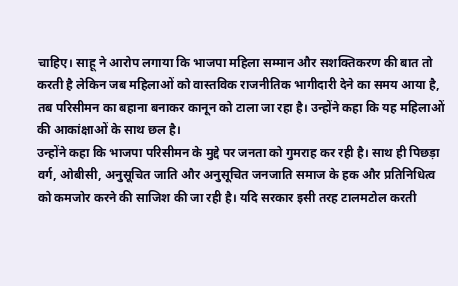चाहिए। साहू ने आरोप लगाया कि भाजपा महिला सम्मान और सशक्तिकरण की बात तो करती है लेकिन जब महिलाओं को वास्तविक राजनीतिक भागीदारी देने का समय आया है, तब परिसीमन का बहाना बनाकर कानून को टाला जा रहा है। उन्होंने कहा कि यह महिलाओं की आकांक्षाओं के साथ छल है।
उन्होंने कहा कि भाजपा परिसीमन के मुद्दे पर जनता को गुमराह कर रही है। साथ ही पिछड़ा वर्ग, ओबीसी, अनुसूचित जाति और अनुसूचित जनजाति समाज के हक और प्रतिनिधित्व को कमजोर करने की साजिश की जा रही है। यदि सरकार इसी तरह टालमटोल करती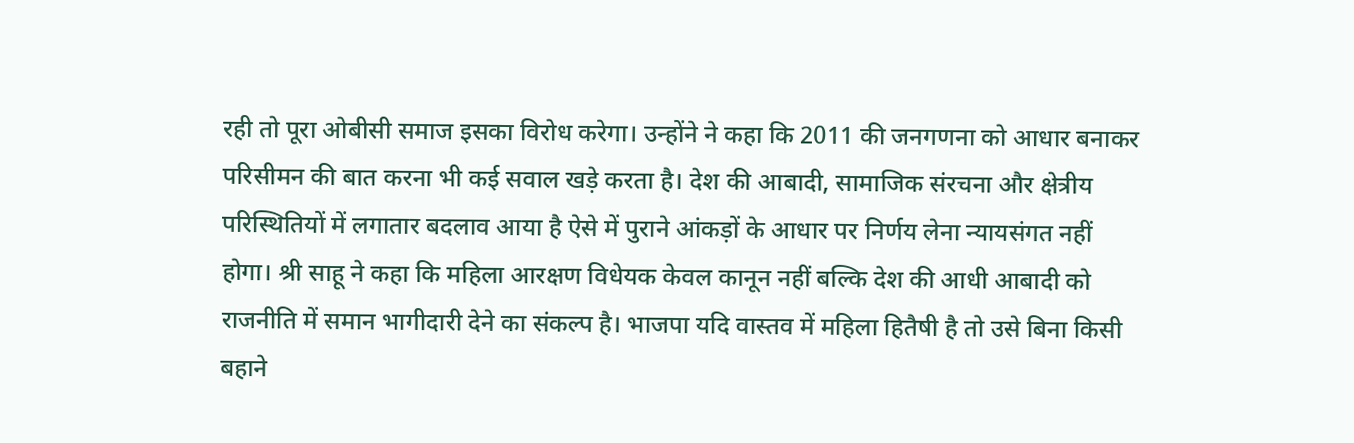रही तो पूरा ओबीसी समाज इसका विरोध करेगा। उन्होंने ने कहा कि 2011 की जनगणना को आधार बनाकर परिसीमन की बात करना भी कई सवाल खड़े करता है। देश की आबादी, सामाजिक संरचना और क्षेत्रीय परिस्थितियों में लगातार बदलाव आया है ऐसे में पुराने आंकड़ों के आधार पर निर्णय लेना न्यायसंगत नहीं होगा। श्री साहू ने कहा कि महिला आरक्षण विधेयक केवल कानून नहीं बल्कि देश की आधी आबादी को राजनीति में समान भागीदारी देने का संकल्प है। भाजपा यदि वास्तव में महिला हितैषी है तो उसे बिना किसी बहाने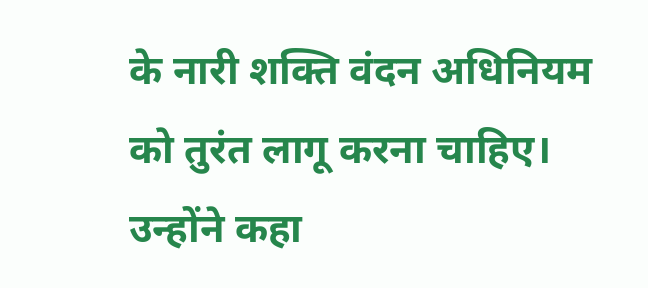के नारी शक्ति वंदन अधिनियम को तुरंत लागू करना चाहिए। उन्होंने कहा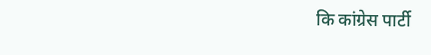कि कांग्रेस पार्टी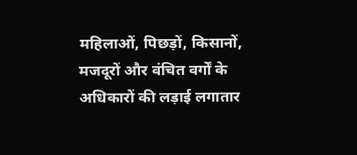महिलाओं, पिछड़ों, किसानों, मजदूरों और वंचित वर्गों के अधिकारों की लड़ाई लगातार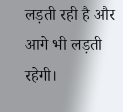लड़ती रही है और आगे भी लड़ती रहेगी।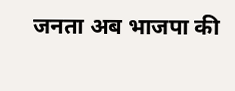जनता अब भाजपा की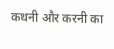कथनी और करनी का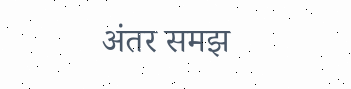अंतर समझ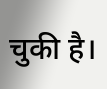चुकी है।